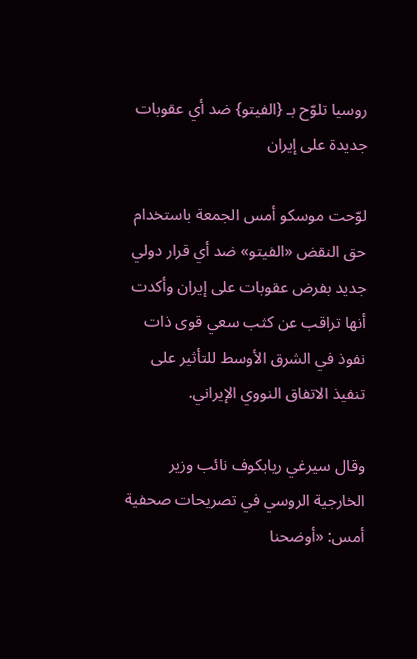روسيا تلوّح بـ {الفيتو} ضد أي عقوبات جديدة على إيران

لوّحت موسكو أمس الجمعة باستخدام حق النقض «الفيتو» ضد أي قرار دولي جديد بفرض عقوبات على إيران وأكدت أنها تراقب عن كثب سعي قوى ذات نفوذ في الشرق الأوسط للتأثير على تنفيذ الاتفاق النووي الإيراني.

وقال سيرغي ريابكوف نائب وزير الخارجية الروسي في تصريحات صحفية أمس: «أوضحنا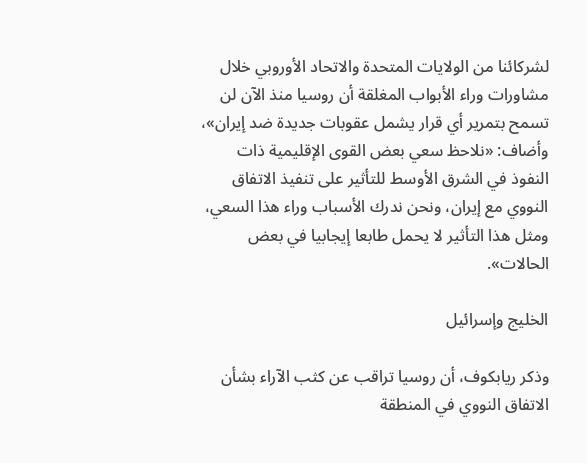لشركائنا من الولايات المتحدة والاتحاد الأوروبي خلال مشاورات وراء الأبواب المغلقة أن روسيا منذ الآن لن تسمح بتمرير أي قرار يشمل عقوبات جديدة ضد إيران»، وأضاف: «نلاحظ سعي بعض القوى الإقليمية ذات النفوذ في الشرق الأوسط للتأثير على تنفيذ الاتفاق النووي مع إيران، ونحن ندرك الأسباب وراء هذا السعي، ومثل هذا التأثير لا يحمل طابعا إيجابيا في بعض الحالات».

الخليج وإسرائيل

وذكر ريابكوف، أن روسيا تراقب عن كثب الآراء بشأن الاتفاق النووي في المنطقة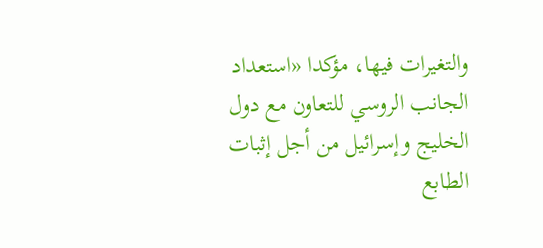والتغيرات فيها، مؤكدا «استعداد الجانب الروسي للتعاون مع دول الخليج وإسرائيل من أجل إثبات الطابع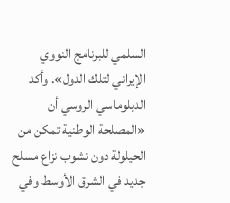السلمي للبرنامج النووي الإيراني لتلك الدول». وأكد الدبلوماسي الروسي أن «المصلحة الوطنية تمكن من الحيلولة دون نشوب نزاع مسلح جديد في الشرق الأوسط وفي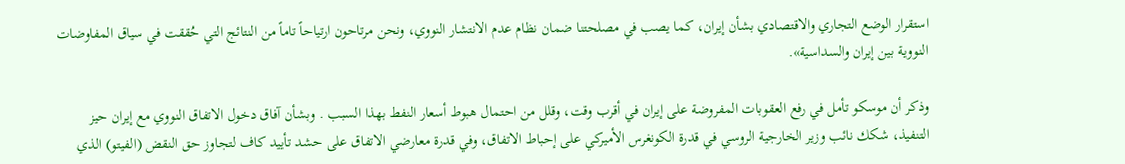استقرار الوضع التجاري والاقتصادي بشأن إيران، كما يصب في مصلحتنا ضمان نظام عدم الانتشار النووي، ونحن مرتاحون ارتياحاً تاماً من النتائج التي حُققت في سياق المفاوضات النووية بين إيران والسداسية».

وذكر أن موسكو تأمل في رفع العقوبات المفروضة على إيران في أقرب وقت، وقلل من احتمال هبوط أسعار النفط بهذا السبب . وبشأن آفاق دخول الاتفاق النووي مع إيران حيز التنفيذ، شكك نائب وزير الخارجية الروسي في قدرة الكونغرس الأميركي على إحباط الاتفاق، وفي قدرة معارضي الاتفاق على حشد تأييد كاف لتجاوز حق النقض (الفيتو) الذي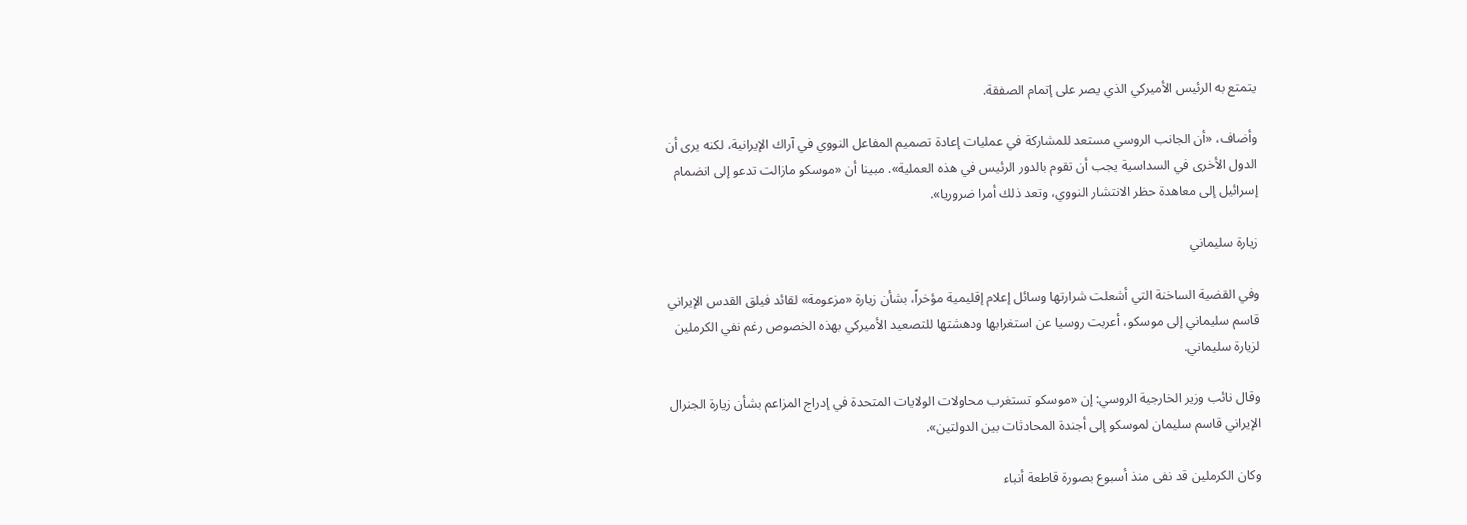يتمتع به الرئيس الأميركي الذي يصر على إتمام الصفقة.

وأضاف، «أن الجانب الروسي مستعد للمشاركة في عمليات إعادة تصميم المفاعل النووي في آراك الإيرانية، لكنه يرى أن الدول الأخرى في السداسية يجب أن تقوم بالدور الرئيس في هذه العملية». مبينا أن «موسكو مازالت تدعو إلى انضمام إسرائيل إلى معاهدة حظر الانتشار النووي، وتعد ذلك أمرا ضروريا».

زيارة سليماني

وفي القضية الساخنة التي أشعلت شرارتها وسائل إعلام إقليمية مؤخراً، بشأن زيارة «مزعومة» لقائد فيلق القدس الإيراني قاسم سليماني إلى موسكو، أعربت روسيا عن استغرابها ودهشتها للتصعيد الأميركي بهذه الخصوص رغم نفي الكرملين لزيارة سليماني.

وقال نائب وزير الخارجية الروسي: إن «موسكو تستغرب محاولات الولايات المتحدة في إدراج المزاعم بشأن زيارة الجنرال الإيراني قاسم سليمان لموسكو إلى أجندة المحادثات بين الدولتين».

وكان الكرملين قد نفى منذ أسبوع بصورة قاطعة أنباء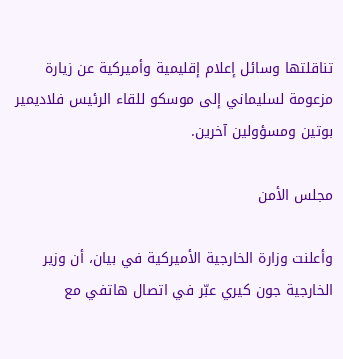تناقلتها وسائل إعلام إقليمية وأميركية عن زيارة مزعومة لسليماني إلى موسكو للقاء الرئيس فلاديمير بوتين ومسؤولين آخرين.

مجلس الأمن

وأعلنت وزارة الخارجية الأميركية في بيان، أن وزير الخارجية جون كيري عبّر في اتصال هاتفي مع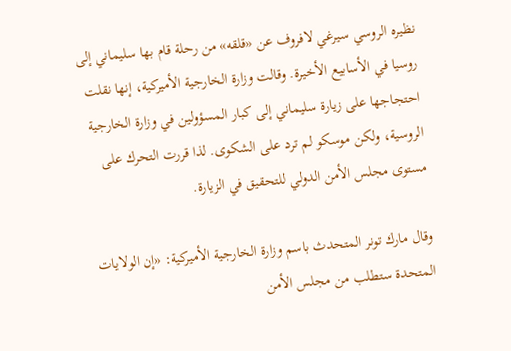نظيره الروسي سيرغي لافروف عن «قلقه» من رحلة قام بها سليماني إلى روسيا في الأسابيع الأخيرة. وقالت وزارة الخارجية الأميركية، إنها نقلت احتجاجها على زيارة سليماني إلى كبار المسؤولين في وزارة الخارجية الروسية، ولكن موسكو لم ترد على الشكوى. لذا قررت التحرك على مستوى مجلس الأمن الدولي للتحقيق في الزيارة.

وقال مارك تونر المتحدث باسم وزارة الخارجية الأميركية: «إن الولايات المتحدة ستطلب من مجلس الأمن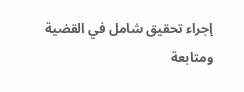إجراء تحقيق شامل في القضية ومتابعة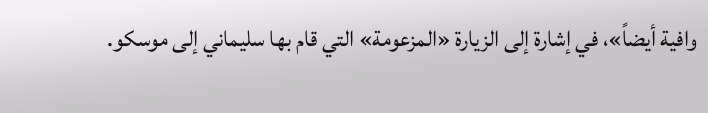وافية أيضاً»، في إشارة إلى الزيارة «المزعومة» التي قام بها سليماني إلى موسكو.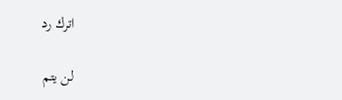اترك رد

لن يتم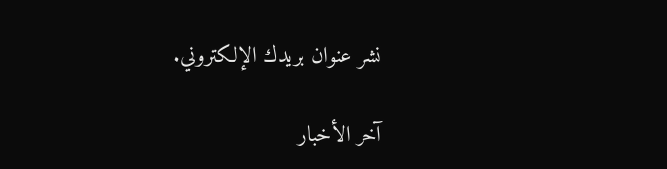نشر عنوان بريدك الإلكتروني.

آخر الأخبار